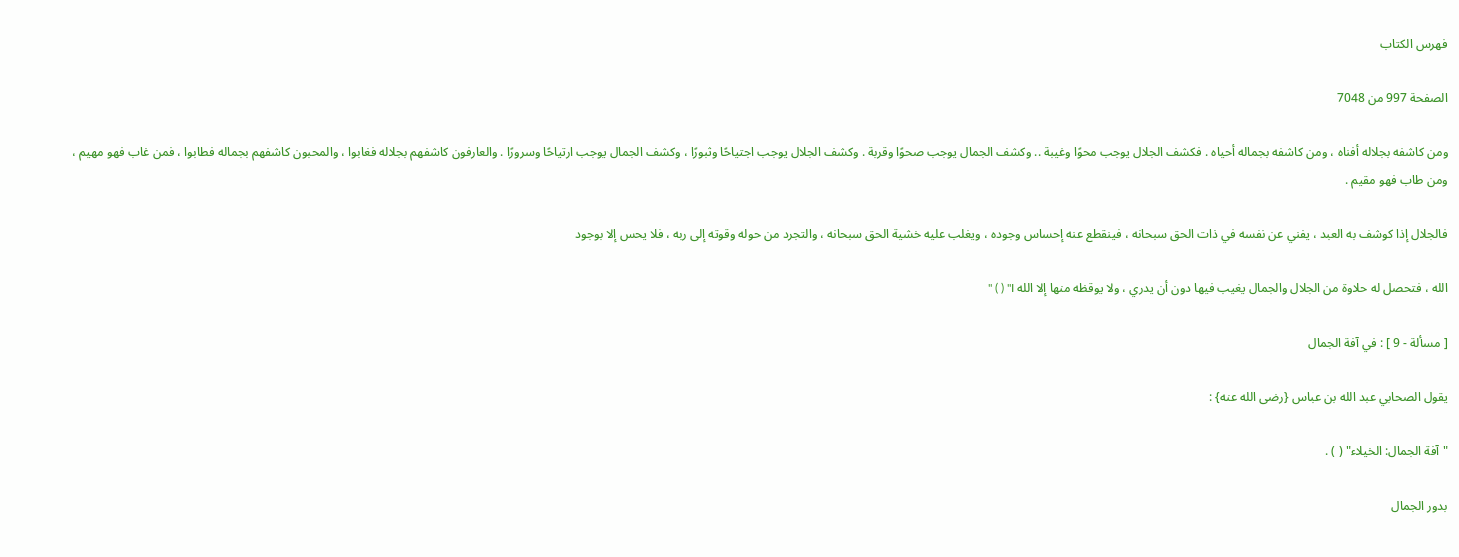فهرس الكتاب

الصفحة 997 من 7048

ومن كاشفه بجلاله أفناه ، ومن كاشفه بجماله أحياه . فكشف الجلال يوجب محوًا وغيبة .. وكشف الجمال يوجب صحوًا وقربة . وكشف الجلال يوجب اجتياحًا وثبورًا ، وكشف الجمال يوجب ارتياحًا وسرورًا . والعارفون كاشفهم بجلاله فغابوا ، والمحبون كاشفهم بجماله فطابوا ، فمن غاب فهو مهيم ، ومن طاب فهو مقيم .

فالجلال إذا كوشف به العبد ، يفني عن نفسه في ذات الحق سبحانه ، فينقطع عنه إحساس وجوده ، ويغلب عليه خشية الحق سبحانه ، والتجرد من حوله وقوته إلى ربه ، فلا يحس إلا بوجود

الله ، فتحصل له حلاوة من الجلال والجمال يغيب فيها دون أن يدري ، ولا يوقظه منها إلا الله I" ( ) "

[ مسألة - 9 ] : في آفة الجمال

يقول الصحابي عبد الله بن عباس {رضى الله عنه} :

"آفة الجمال: الخيلاء" ( ) .

بدور الجمال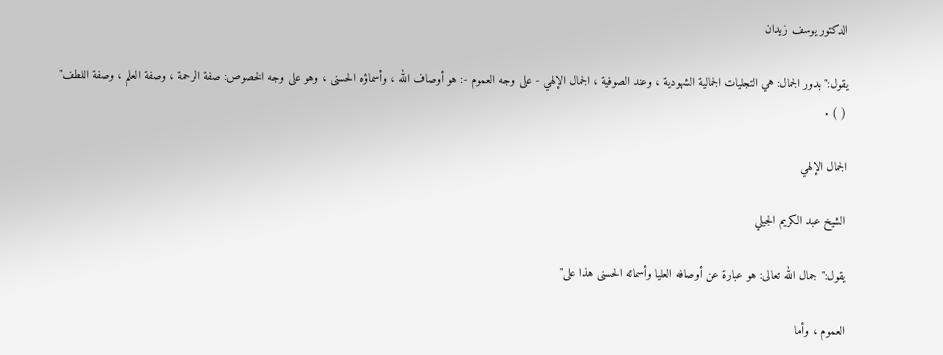الدكتور يوسف زيدان

يقول:"بدور الجمال: هي التجليات الجمالية الشهودية ، وعند الصوفية ، الجمال الإلهي - على وجه العموم -: هو أوصاف الله ، وأسماؤه الحسنى ، وهو على وجه الخصوص: صفة الرحمة ، وصفة العلم ، وصفة اللطف" ( ) .

الجمال الإلهي

الشيخ عبد الكريم الجيلي

يقول:"جمال الله تعالى: هو عبارة عن أوصافه العليا وأسمائه الحسنى هذا على"

العموم ، وأما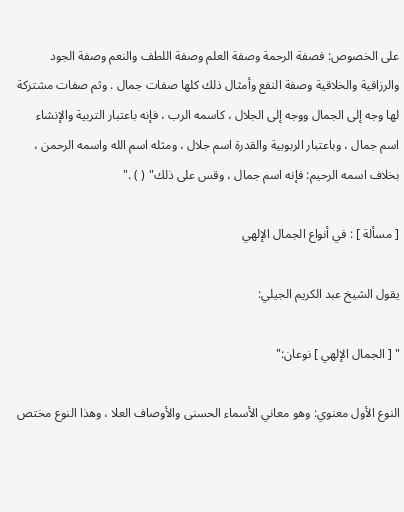على الخصوص: فصفة الرحمة وصفة العلم وصفة اللطف والنعم وصفة الجود والرزاقية والخلاقية وصفة النفع وأمثال ذلك كلها صفات جمال . وثم صفات مشتركة لها وجه إلى الجمال ووجه إلى الجلال ، كاسمه الرب ، فإنه باعتبار التربية والإنشاء اسم جمال ، وباعتبار الربوبية والقدرة اسم جلال ، ومثله اسم الله واسمه الرحمن ، بخلاف اسمه الرحيم: فإنه اسم جمال ، وقس على ذلك" ( ) ."

[ مسألة ] : في أنواع الجمال الإلهي

يقول الشيخ عبد الكريم الجيلي:

" [ الجمال الإلهي ] نوعان:"

النوع الأول معنوي: وهو معاني الأسماء الحسنى والأوصاف العلا ، وهذا النوع مختص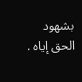بشهود الحق إياه .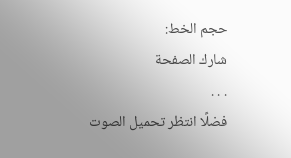حجم الخط:
شارك الصفحة
. . .
فضلًا انتظر تحميل الصوت